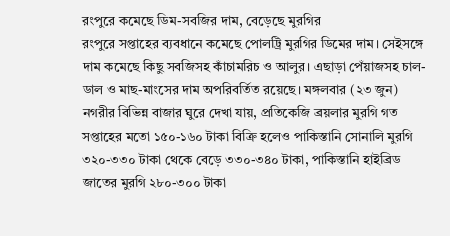রংপুরে কমেছে ডিম-সবজির দাম, বেড়েছে মুরগির
রংপুরে সপ্তাহের ব্যবধানে কমেছে পোলট্রি মুরগির ডিমের দাম। সেইসঙ্গে দাম কমেছে কিছু সবজিসহ কাঁচামরিচ ও আলুর। এছাড়া পেঁয়াজসহ চাল-ডাল ও মাছ-মাংসের দাম অপরিবর্তিত রয়েছে। মঙ্গলবার (২৩ জুন) নগরীর বিভিন্ন বাজার ঘুরে দেখা যায়, প্রতিকেজি ব্রয়লার মুরগি গত সপ্তাহের মতো ১৫০-১৬০ টাকা বিক্রি হলেও পাকিস্তানি সোনালি মুরগি ৩২০-৩৩০ টাকা থেকে বেড়ে ৩৩০-৩৪০ টাকা, পাকিস্তানি হাইব্রিড জাতের মুরগি ২৮০-৩০০ টাকা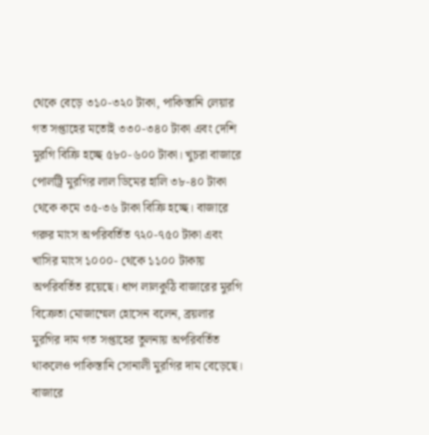থেকে বেড়ে ৩১০-৩২০ টাকা, পাকিস্তানি লেয়ার গত সপ্তাহের মতোই ৩৩০-৩৪০ টাকা এবং দেশি মুরগি বিক্রি হচ্ছে ৫৮০-৬০০ টাকা। খুচরা বাজারে পোলট্রি মুরগির লাল ডিমের হালি ৩৮-৪০ টাকা থেকে কমে ৩৫-৩৬ টাকা বিক্রি হচ্ছে। বাজারে গরুর মাংস অপরিবর্তিত ৭২০-৭৫০ টাকা এবং খাসির মাংস ১০০০- থেকে ১১০০ টাকায় অপরিবর্তিত রয়েছে। ধাপ লালকুঠি বাজারের মুরগি বিক্রেতা মোজাম্মেল হোসেন বলেন, ব্রয়লার মুরগির দাম গত সপ্তাহের তুলনায় অপরিবর্তিত থাকলেও পাকিস্তানি সোনালী মুরগির দাম বেড়েছে। বাজারে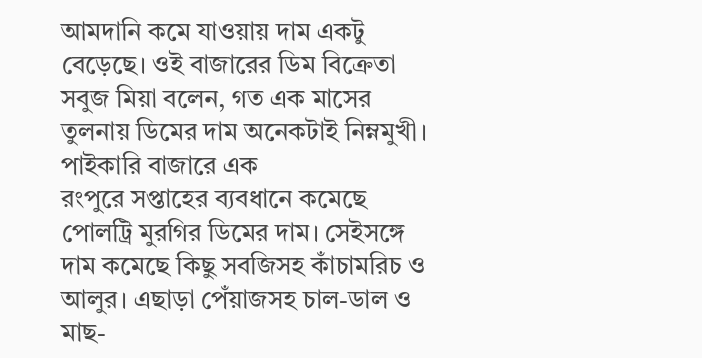আমদানি কমে যাওয়ায় দাম একটু বেড়েছে। ওই বাজারের ডিম বিক্রেতা সবুজ মিয়া বলেন, গত এক মাসের তুলনায় ডিমের দাম অনেকটাই নিম্নমুখী। পাইকারি বাজারে এক
রংপুরে সপ্তাহের ব্যবধানে কমেছে পোলট্রি মুরগির ডিমের দাম। সেইসঙ্গে দাম কমেছে কিছু সবজিসহ কাঁচামরিচ ও আলুর। এছাড়া পেঁয়াজসহ চাল-ডাল ও মাছ-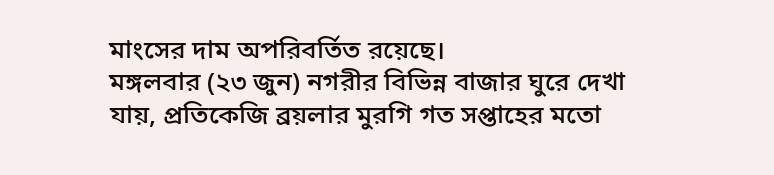মাংসের দাম অপরিবর্তিত রয়েছে।
মঙ্গলবার (২৩ জুন) নগরীর বিভিন্ন বাজার ঘুরে দেখা যায়, প্রতিকেজি ব্রয়লার মুরগি গত সপ্তাহের মতো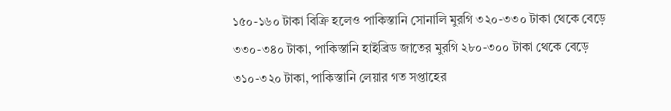১৫০-১৬০ টাকা বিক্রি হলেও পাকিস্তানি সোনালি মুরগি ৩২০-৩৩০ টাকা থেকে বেড়ে ৩৩০-৩৪০ টাকা, পাকিস্তানি হাইব্রিড জাতের মুরগি ২৮০-৩০০ টাকা থেকে বেড়ে ৩১০-৩২০ টাকা, পাকিস্তানি লেয়ার গত সপ্তাহের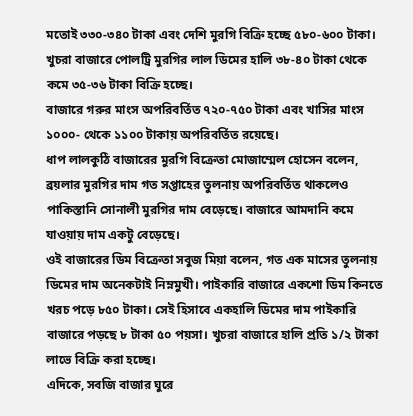মতোই ৩৩০-৩৪০ টাকা এবং দেশি মুরগি বিক্রি হচ্ছে ৫৮০-৬০০ টাকা।
খুচরা বাজারে পোলট্রি মুরগির লাল ডিমের হালি ৩৮-৪০ টাকা থেকে কমে ৩৫-৩৬ টাকা বিক্রি হচ্ছে।
বাজারে গরুর মাংস অপরিবর্তিত ৭২০-৭৫০ টাকা এবং খাসির মাংস ১০০০- থেকে ১১০০ টাকায় অপরিবর্তিত রয়েছে।
ধাপ লালকুঠি বাজারের মুরগি বিক্রেতা মোজাম্মেল হোসেন বলেন, ব্রয়লার মুরগির দাম গত সপ্তাহের তুলনায় অপরিবর্তিত থাকলেও পাকিস্তানি সোনালী মুরগির দাম বেড়েছে। বাজারে আমদানি কমে যাওয়ায় দাম একটু বেড়েছে।
ওই বাজারের ডিম বিক্রেতা সবুজ মিয়া বলেন, গত এক মাসের তুলনায় ডিমের দাম অনেকটাই নিম্নমুখী। পাইকারি বাজারে একশো ডিম কিনতে খরচ পড়ে ৮৫০ টাকা। সেই হিসাবে একহালি ডিমের দাম পাইকারি বাজারে পড়ছে ৮ টাকা ৫০ পয়সা। খুচরা বাজারে হালি প্রতি ১/২ টাকা লাভে বিক্রি করা হচ্ছে।
এদিকে, সবজি বাজার ঘুরে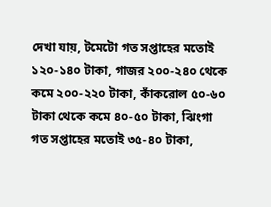দেখা যায়, টমেটো গত সপ্তাহের মতোই ১২০-১৪০ টাকা, গাজর ২০০-২৪০ থেকে কমে ২০০-২২০ টাকা, কাঁকরোল ৫০-৬০ টাকা থেকে কমে ৪০-৫০ টাকা, ঝিংগা গত সপ্তাহের মতোই ৩৫-৪০ টাকা,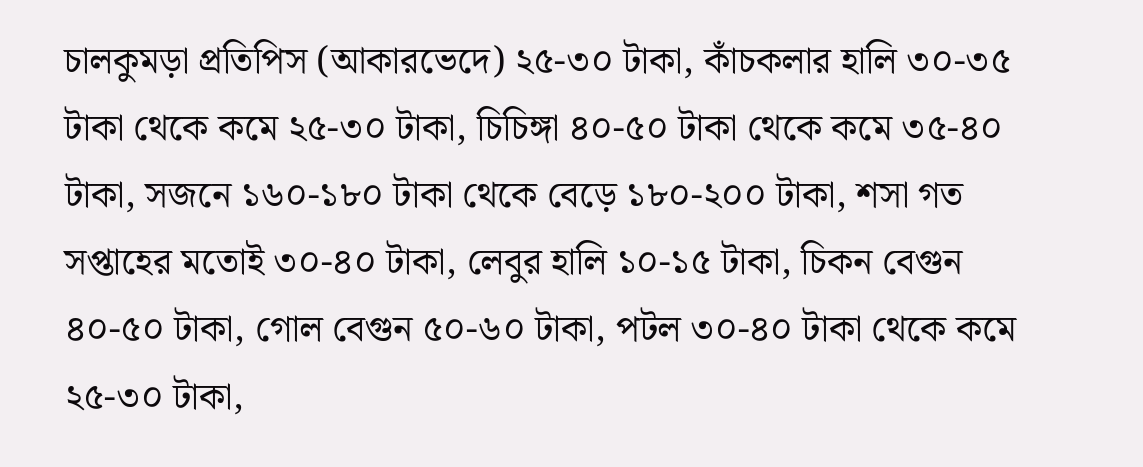চালকুমড়া প্রতিপিস (আকারভেদে) ২৫-৩০ টাকা, কাঁচকলার হালি ৩০-৩৫ টাকা থেকে কমে ২৫-৩০ টাকা, চিচিঙ্গা ৪০-৫০ টাকা থেকে কমে ৩৫-৪০ টাকা, সজনে ১৬০-১৮০ টাকা থেকে বেড়ে ১৮০-২০০ টাকা, শসা গত সপ্তাহের মতোই ৩০-৪০ টাকা, লেবুর হালি ১০-১৫ টাকা, চিকন বেগুন ৪০-৫০ টাকা, গোল বেগুন ৫০-৬০ টাকা, পটল ৩০-৪০ টাকা থেকে কমে ২৫-৩০ টাকা,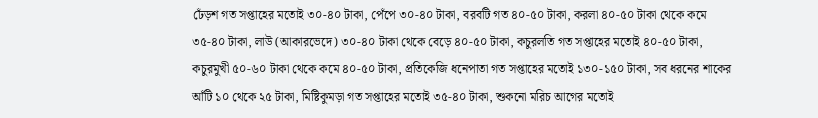ঢেঁড়শ গত সপ্তাহের মতোই ৩০-৪০ টাকা, পেঁপে ৩০-৪০ টাকা, বরবটি গত ৪০-৫০ টাকা, করলা ৪০-৫০ টাকা থেকে কমে ৩৫-৪০ টাকা, লাউ (আকারভেদে) ৩০-৪০ টাকা থেকে বেড়ে ৪০-৫০ টাকা, কচুরলতি গত সপ্তাহের মতোই ৪০-৫০ টাকা, কচুরমুখী ৫০-৬০ টাকা থেকে কমে ৪০-৫০ টাকা, প্রতিকেজি ধনেপাতা গত সপ্তাহের মতোই ১৩০-১৫০ টাকা, সব ধরনের শাকের আঁটি ১০ থেকে ২৫ টাকা, মিষ্টিকুমড়া গত সপ্তাহের মতোই ৩৫-৪০ টাকা, শুকনো মরিচ আগের মতোই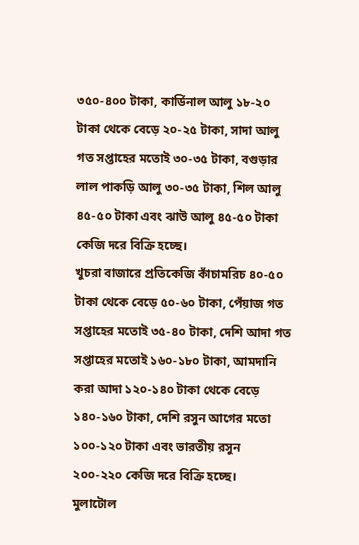৩৫০-৪০০ টাকা, কার্ডিনাল আলু ১৮-২০ টাকা থেকে বেড়ে ২০-২৫ টাকা, সাদা আলু গত সপ্তাহের মতোই ৩০-৩৫ টাকা, বগুড়ার লাল পাকড়ি আলু ৩০-৩৫ টাকা, শিল আলু ৪৫-৫০ টাকা এবং ঝাউ আলু ৪৫-৫০ টাকা কেজি দরে বিক্রি হচ্ছে।
খুচরা বাজারে প্রতিকেজি কাঁচামরিচ ৪০-৫০ টাকা থেকে বেড়ে ৫০-৬০ টাকা, পেঁয়াজ গত সপ্তাহের মতোই ৩৫-৪০ টাকা, দেশি আদা গত সপ্তাহের মতোই ১৬০-১৮০ টাকা, আমদানি করা আদা ১২০-১৪০ টাকা থেকে বেড়ে ১৪০-১৬০ টাকা, দেশি রসুন আগের মতো ১০০-১২০ টাকা এবং ভারতীয় রসুন ২০০-২২০ কেজি দরে বিক্রি হচ্ছে।
মুলাটোল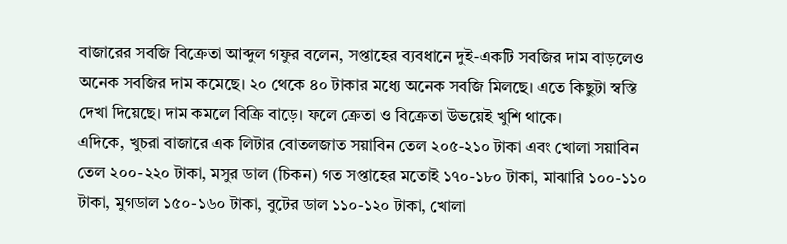বাজারের সবজি বিক্রেতা আব্দুল গফুর বলেন, সপ্তাহের ব্যবধানে দুই-একটি সবজির দাম বাড়লেও অনেক সবজির দাম কমেছে। ২০ থেকে ৪০ টাকার মধ্যে অনেক সবজি মিলছে। এতে কিছুটা স্বস্তি দেখা দিয়েছে। দাম কমলে বিক্রি বাড়ে। ফলে ক্রেতা ও বিক্রেতা উভয়েই খুশি থাকে।
এদিকে, খুচরা বাজারে এক লিটার বোতলজাত সয়াবিন তেল ২০৫-২১০ টাকা এবং খোলা সয়াবিন তেল ২০০-২২০ টাকা, মসুর ডাল (চিকন) গত সপ্তাহের মতোই ১৭০-১৮০ টাকা, মাঝারি ১০০-১১০ টাকা, মুগডাল ১৫০-১৬০ টাকা, বুটের ডাল ১১০-১২০ টাকা, খোলা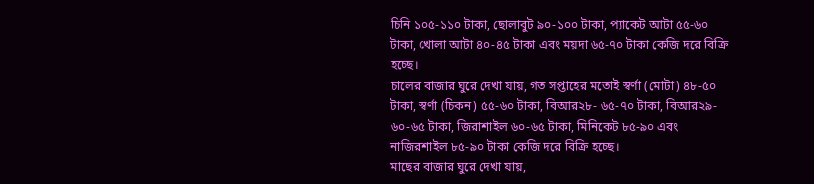চিনি ১০৫-১১০ টাকা, ছোলাবুট ৯০-১০০ টাকা, প্যাকেট আটা ৫৫-৬০ টাকা, খোলা আটা ৪০-৪৫ টাকা এবং ময়দা ৬৫-৭০ টাকা কেজি দরে বিক্রি হচ্ছে।
চালের বাজার ঘুরে দেখা যায়, গত সপ্তাহের মতোই স্বর্ণা (মোটা) ৪৮-৫০ টাকা, স্বর্ণা (চিকন) ৫৫-৬০ টাকা, বিআর২৮- ৬৫-৭০ টাকা, বিআর২৯- ৬০-৬৫ টাকা, জিরাশাইল ৬০-৬৫ টাকা, মিনিকেট ৮৫-৯০ এবং নাজিরশাইল ৮৫-৯০ টাকা কেজি দরে বিক্রি হচ্ছে।
মাছের বাজার ঘুরে দেখা যায়,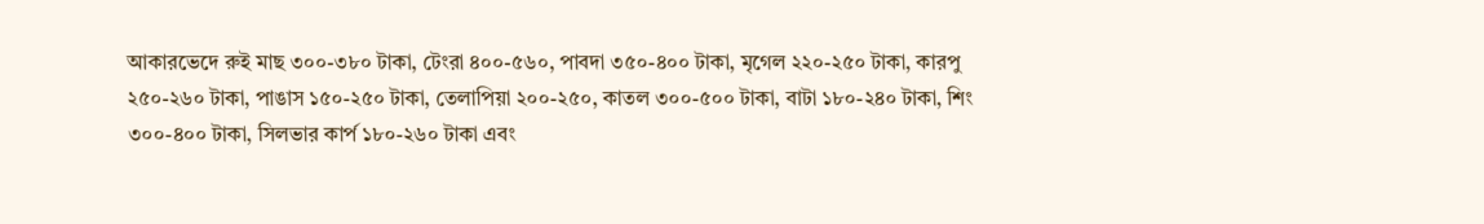আকারভেদে রুই মাছ ৩০০-৩৮০ টাকা, টেংরা ৪০০-৫৬০, পাবদা ৩৫০-৪০০ টাকা, মৃগেল ২২০-২৫০ টাকা, কারপু ২৫০-২৬০ টাকা, পাঙাস ১৫০-২৫০ টাকা, তেলাপিয়া ২০০-২৫০, কাতল ৩০০-৫০০ টাকা, বাটা ১৮০-২৪০ টাকা, শিং ৩০০-৪০০ টাকা, সিলভার কার্প ১৮০-২৬০ টাকা এবং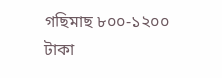গছিমাছ ৮০০-১২০০ টাকা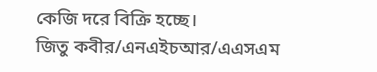কেজি দরে বিক্রি হচ্ছে।
জিতু কবীর/এনএইচআর/এএসএম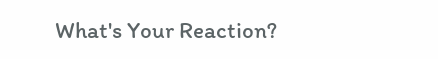What's Your Reaction?